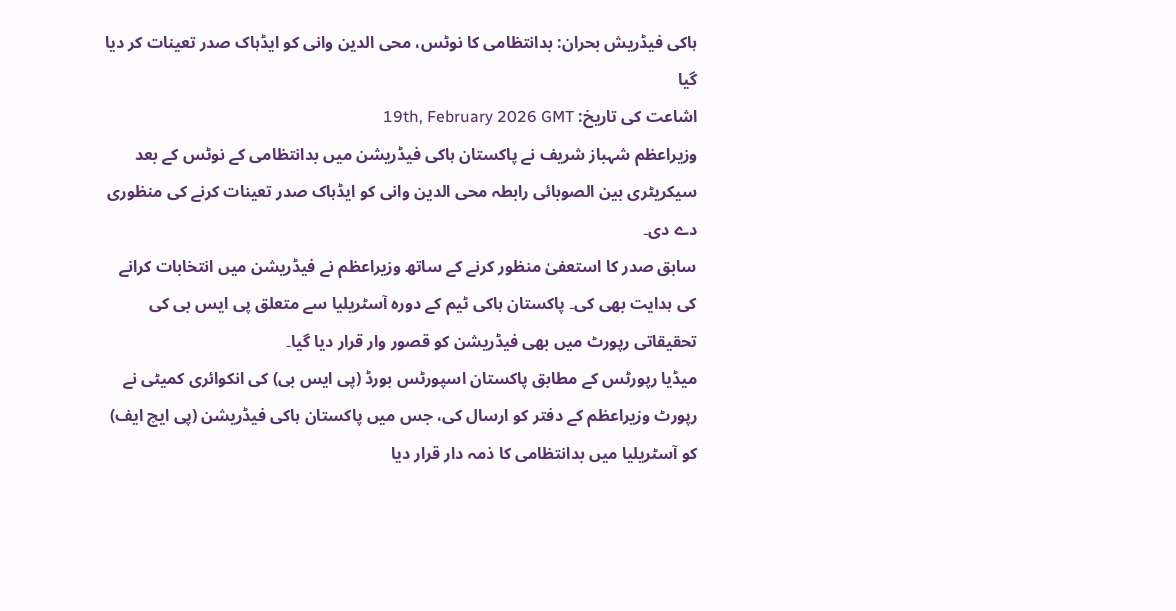ہاکی فیڈریش بحران: بدانتظامی کا نوٹس، محی الدین وانی کو ایڈہاک صدر تعینات کر دیا گیا
اشاعت کی تاریخ: 19th, February 2026 GMT
وزیراعظم شہباز شریف نے پاکستان ہاکی فیڈریشن میں بدانتظامی کے نوٹس کے بعد سیکریٹری بین الصوبائی رابطہ محی الدین وانی کو ایڈہاک صدر تعینات کرنے کی منظوری دے دی۔
سابق صدر کا استعفیٰ منظور کرنے کے ساتھ وزیراعظم نے فیڈریشن میں انتخابات کرانے کی ہدایت بھی کی۔ پاکستان ہاکی ٹیم کے دورہ آسٹریلیا سے متعلق پی ایس بی کی تحقیقاتی رپورٹ میں بھی فیڈریشن کو قصور وار قرار دیا گیا۔
میڈیا رپورٹس کے مطابق پاکستان اسپورٹس بورڈ (پی ایس بی) کی انکوائری کمیٹی نے رپورٹ وزیراعظم کے دفتر کو ارسال کی، جس میں پاکستان ہاکی فیڈریشن (پی ایچ ایف) کو آسٹریلیا میں بدانتظامی کا ذمہ دار قرار دیا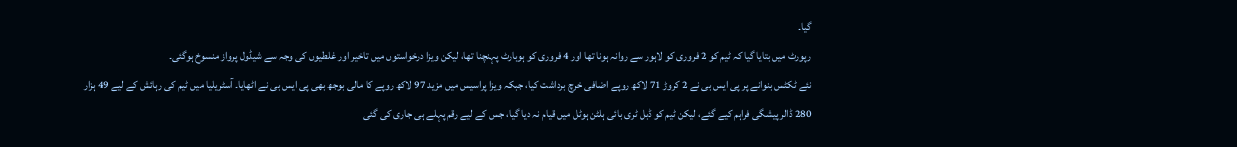گیا۔
رپورٹ میں بتایا گیا کہ ٹیم کو 2 فروری کو لاہور سے روانہ ہونا تھا اور 4 فروری کو ہوبارٹ پہنچنا تھا، لیکن ویزا درخواستوں میں تاخیر اور غلطیوں کی وجہ سے شیڈول پرواز منسوخ ہوگئی۔
نئے ٹکٹس بنوانے پر پی ایس بی نے 2 کروڑ 71 لاکھ روپے اضافی خرچ برداشت کیا، جبکہ ویزا پراسیس میں مزید 97 لاکھ روپے کا مالی بوجھ بھی پی ایس بی نے اٹھایا۔ آسٹریلیا میں ٹیم کی رہائش کے لیے 49 ہزار 280 ڈالر پیشگی فراہم کیے گئے، لیکن ٹیم کو ڈبل ٹری بائی ہلٹن ہوٹل میں قیام نہ دیا گیا، جس کے لیے رقم پہلے ہی جاری کی گئی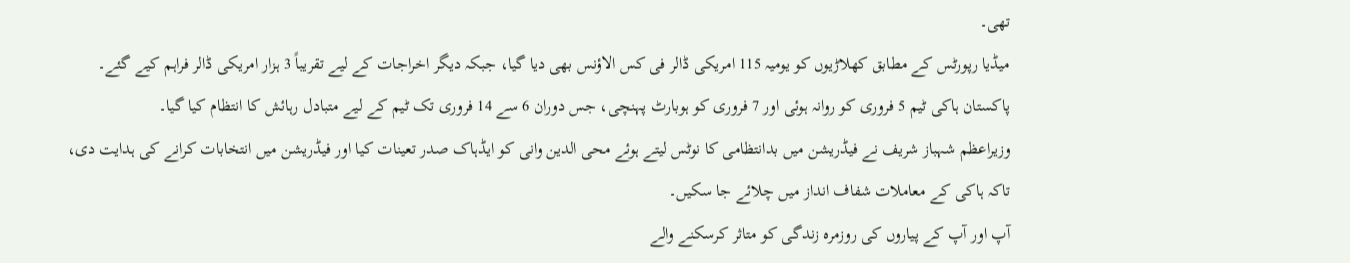تھی۔
میڈیا رپورٹس کے مطابق کھلاڑیوں کو یومیہ 115 امریکی ڈالر فی کس الاؤنس بھی دیا گیا، جبکہ دیگر اخراجات کے لیے تقریباً 3 ہزار امریکی ڈالر فراہم کیے گئے۔ پاکستان ہاکی ٹیم 5 فروری کو روانہ ہوئی اور 7 فروری کو ہوبارٹ پہنچی، جس دوران 6 سے 14 فروری تک ٹیم کے لیے متبادل رہائش کا انتظام کیا گیا۔
وزیراعظم شہباز شریف نے فیڈریشن میں بدانتظامی کا نوٹس لیتے ہوئے محی الدین وانی کو ایڈہاک صدر تعینات کیا اور فیڈریشن میں انتخابات کرانے کی ہدایت دی، تاکہ ہاکی کے معاملات شفاف انداز میں چلائے جا سکیں۔
آپ اور آپ کے پیاروں کی روزمرہ زندگی کو متاثر کرسکنے والے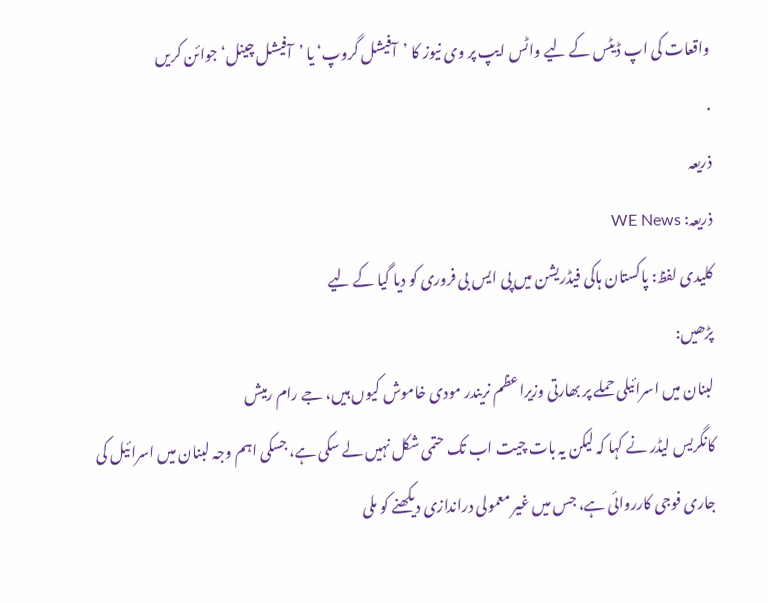واقعات کی اپ ڈیٹس کے لیے واٹس ایپ پر وی نیوز کا ’آفیشل گروپ‘ یا ’آفیشل چینل‘ جوائن کریں
.
ذریعہ
ذریعہ: WE News
کلیدی لفظ: پاکستان ہاکی فیڈریشن میں پی ایس بی فروری کو دیا گیا کے لیے
پڑھیں:
لبنان میں اسرائیلی حملے پر بھارتی وزیراعظم نریندر مودی خاموش کیوں ہیں، جے رام رمیش
کانگریس لیڈر نے کہا کہ لیکن یہ بات چیت اب تک حتمی شکل نہیں لے سکی ہے، جسکی اہم وجہ لبنان میں اسرائیل کی جاری فوجی کارروائی ہے، جس میں غیر معمولی دراندازی دیکھنے کو ملی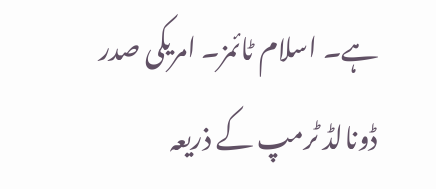ہے۔ اسلام ٹائمز۔ امریکی صدر ڈونالڈ ٹرمپ کے ذریعہ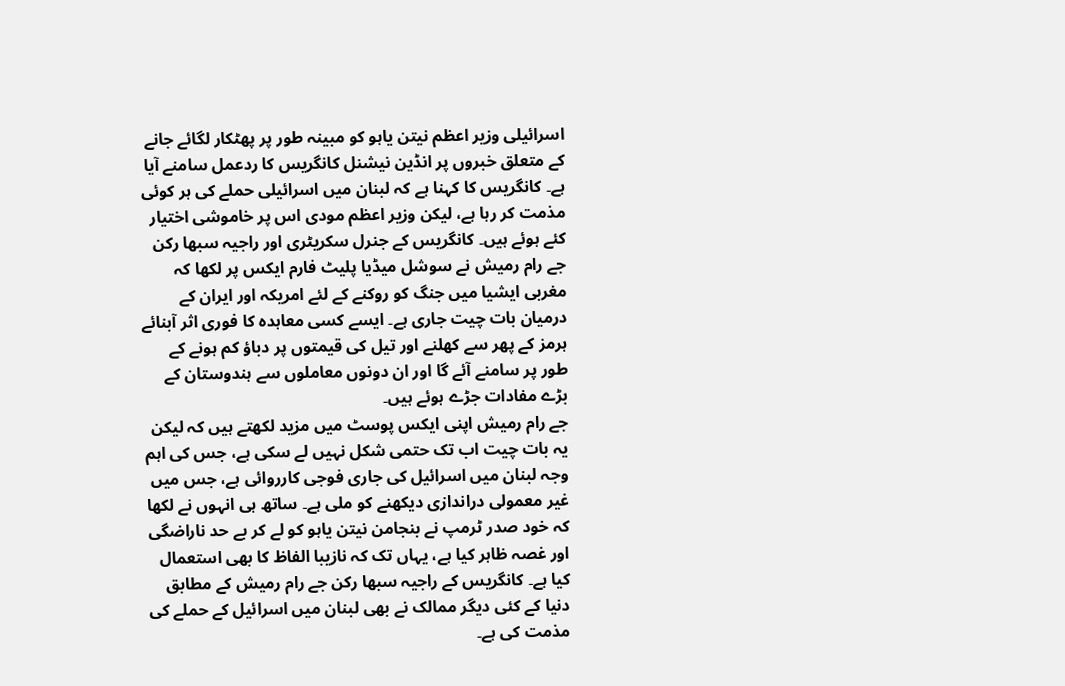اسرائیلی وزیر اعظم نیتن یاہو کو مبینہ طور پر پھٹکار لگائے جانے کے متعلق خبروں پر انڈین نیشنل کانگریس کا ردعمل سامنے آیا ہے۔ کانگریس کا کہنا ہے کہ لبنان میں اسرائیلی حملے کی ہر کوئی مذمت کر رہا ہے، لیکن وزیر اعظم مودی اس پر خاموشی اختیار کئے ہوئے ہیں۔ کانگریس کے جنرل سکریٹری اور راجیہ سبھا رکن جے رام رمیش نے سوشل میڈیا پلیٹ فارم ایکس پر لکھا کہ مغربی ایشیا میں جنگ کو روکنے کے لئے امریکہ اور ایران کے درمیان بات چیت جاری ہے۔ ایسے کسی معاہدہ کا فوری اثر آبنائے ہرمز کے پھر سے کھلنے اور تیل کی قیمتوں پر دباؤ کم ہونے کے طور پر سامنے آئے گا اور ان دونوں معاملوں سے ہندوستان کے بڑے مفادات جڑے ہوئے ہیں۔
جے رام رمیش اپنی ایکس پوسٹ میں مزید لکھتے ہیں کہ لیکن یہ بات چیت اب تک حتمی شکل نہیں لے سکی ہے، جس کی اہم وجہ لبنان میں اسرائیل کی جاری فوجی کارروائی ہے، جس میں غیر معمولی دراندازی دیکھنے کو ملی ہے۔ ساتھ ہی انہوں نے لکھا کہ خود صدر ٹرمپ نے بنجامن نیتن یاہو کو لے کر بے حد ناراضگی اور غصہ ظاہر کیا ہے، یہاں تک کہ نازیبا الفاظ کا بھی استعمال کیا ہے۔ کانگریس کے راجیہ سبھا رکن جے رام رمیش کے مطابق دنیا کے کئی دیگر ممالک نے بھی لبنان میں اسرائیل کے حملے کی مذمت کی ہے۔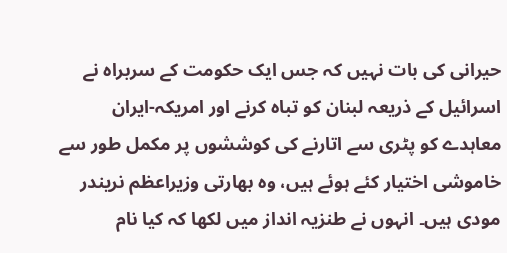حیرانی کی بات نہیں کہ جس ایک حکومت کے سربراہ نے اسرائیل کے ذریعہ لبنان کو تباہ کرنے اور امریکہ-ایران معاہدے کو پٹری سے اتارنے کی کوششوں پر مکمل طور سے خاموشی اختیار کئے ہوئے ہیں، وہ بھارتی وزیراعظم نریندر مودی ہیں۔ انہوں نے طنزیہ انداز میں لکھا کہ کیا نام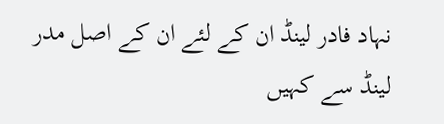نہاد فادر لینڈ ان کے لئے ان کے اصل مدر لینڈ سے کہیں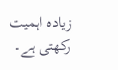زیادہ اہمیت رکھتی ہے۔